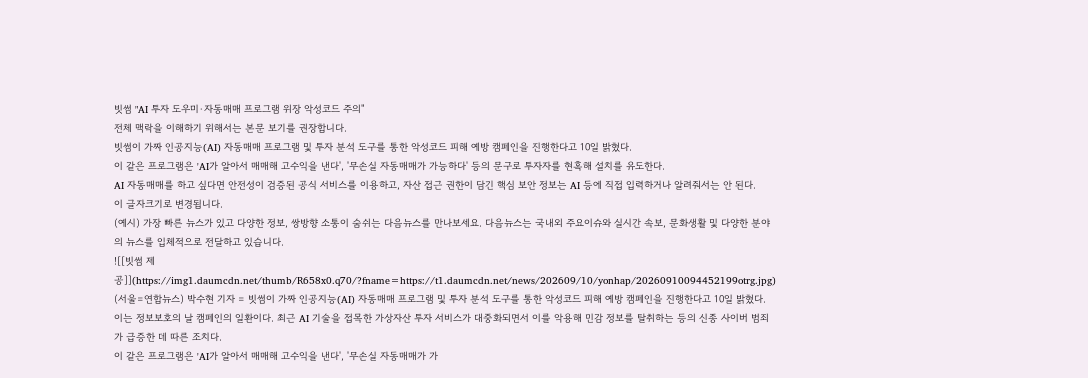빗썸 "AI 투자 도우미·자동매매 프로그램 위장 악성코드 주의"
전체 맥락을 이해하기 위해서는 본문 보기를 권장합니다.
빗썸이 가짜 인공지능(AI) 자동매매 프로그램 및 투자 분석 도구를 통한 악성코드 피해 예방 캠페인을 진행한다고 10일 밝혔다.
이 같은 프로그램은 'AI가 알아서 매매해 고수익을 낸다', '무손실 자동매매가 가능하다' 등의 문구로 투자자를 현혹해 설치를 유도한다.
AI 자동매매를 하고 싶다면 안전성이 검증된 공식 서비스를 이용하고, 자산 접근 권한이 담긴 핵심 보안 정보는 AI 등에 직접 입력하거나 알려줘서는 안 된다.
이 글자크기로 변경됩니다.
(예시) 가장 빠른 뉴스가 있고 다양한 정보, 쌍방향 소통이 숨쉬는 다음뉴스를 만나보세요. 다음뉴스는 국내외 주요이슈와 실시간 속보, 문화생활 및 다양한 분야의 뉴스를 입체적으로 전달하고 있습니다.
![[빗썸 제공]](https://img1.daumcdn.net/thumb/R658x0.q70/?fname=https://t1.daumcdn.net/news/202609/10/yonhap/20260910094452199otrg.jpg)
(서울=연합뉴스) 박수현 기자 = 빗썸이 가짜 인공지능(AI) 자동매매 프로그램 및 투자 분석 도구를 통한 악성코드 피해 예방 캠페인을 진행한다고 10일 밝혔다.
이는 정보보호의 날 캠페인의 일환이다. 최근 AI 기술을 접목한 가상자산 투자 서비스가 대중화되면서 이를 악용해 민감 정보를 탈취하는 등의 신종 사이버 범죄가 급증한 데 따른 조치다.
이 같은 프로그램은 'AI가 알아서 매매해 고수익을 낸다', '무손실 자동매매가 가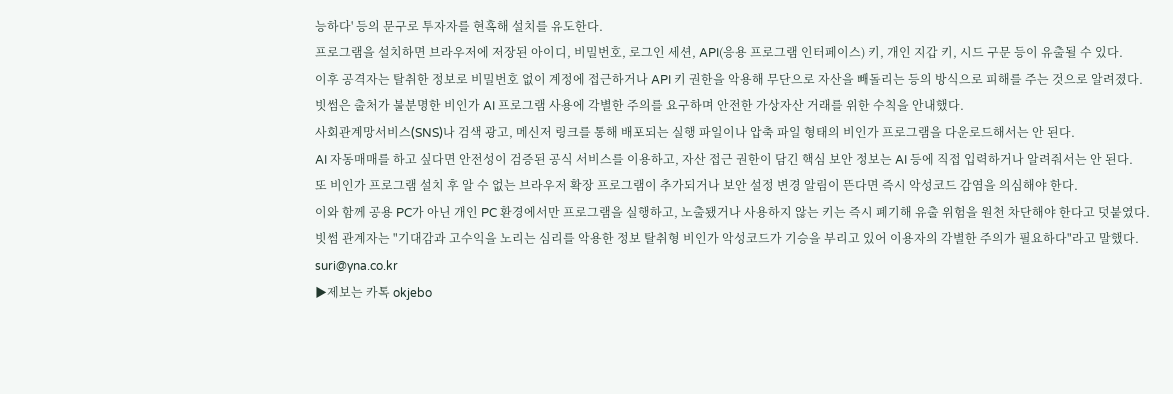능하다' 등의 문구로 투자자를 현혹해 설치를 유도한다.
프로그램을 설치하면 브라우저에 저장된 아이디, 비밀번호, 로그인 세션, API(응용 프로그램 인터페이스) 키, 개인 지갑 키, 시드 구문 등이 유출될 수 있다.
이후 공격자는 탈취한 정보로 비밀번호 없이 계정에 접근하거나 API 키 권한을 악용해 무단으로 자산을 빼돌리는 등의 방식으로 피해를 주는 것으로 알려졌다.
빗썸은 출처가 불분명한 비인가 AI 프로그램 사용에 각별한 주의를 요구하며 안전한 가상자산 거래를 위한 수칙을 안내했다.
사회관계망서비스(SNS)나 검색 광고, 메신저 링크를 통해 배포되는 실행 파일이나 압축 파일 형태의 비인가 프로그램을 다운로드해서는 안 된다.
AI 자동매매를 하고 싶다면 안전성이 검증된 공식 서비스를 이용하고, 자산 접근 권한이 담긴 핵심 보안 정보는 AI 등에 직접 입력하거나 알려줘서는 안 된다.
또 비인가 프로그램 설치 후 알 수 없는 브라우저 확장 프로그램이 추가되거나 보안 설정 변경 알림이 뜬다면 즉시 악성코드 감염을 의심해야 한다.
이와 함께 공용 PC가 아닌 개인 PC 환경에서만 프로그램을 실행하고, 노출됐거나 사용하지 않는 키는 즉시 폐기해 유출 위험을 원천 차단해야 한다고 덧붙였다.
빗썸 관계자는 "기대감과 고수익을 노리는 심리를 악용한 정보 탈취형 비인가 악성코드가 기승을 부리고 있어 이용자의 각별한 주의가 필요하다"라고 말했다.
suri@yna.co.kr
▶제보는 카톡 okjebo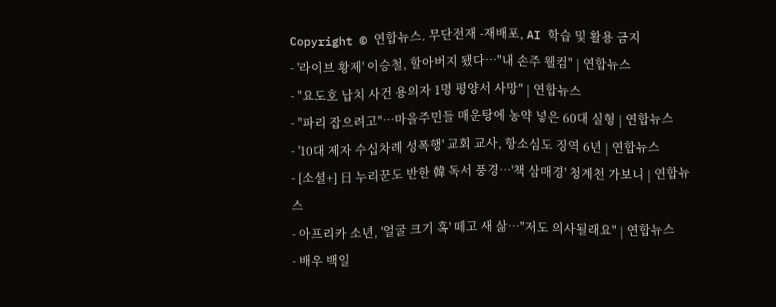Copyright © 연합뉴스. 무단전재 -재배포, AI 학습 및 활용 금지
- '라이브 황제' 이승철, 할아버지 됐다…"내 손주 웰컴" | 연합뉴스
- "요도호 납치 사건 용의자 1명 평양서 사망" | 연합뉴스
- "파리 잡으려고"…마을주민들 매운탕에 농약 넣은 60대 실형 | 연합뉴스
- '10대 제자 수십차례 성폭행' 교회 교사, 항소심도 징역 6년 | 연합뉴스
- [소셜+] 日 누리꾼도 반한 韓 독서 풍경…'책 삼매경' 청계천 가보니 | 연합뉴스
- 아프리카 소년, '얼굴 크기 혹' 떼고 새 삶…"저도 의사될래요" | 연합뉴스
- 배우 백일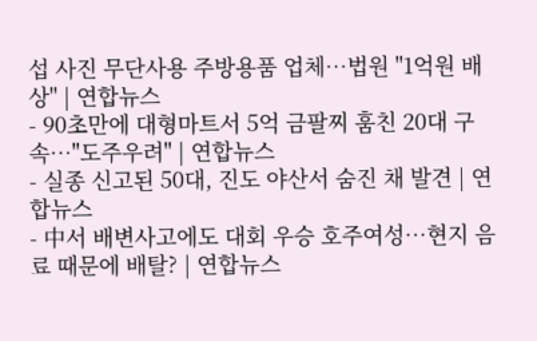섭 사진 무단사용 주방용품 업체…법원 "1억원 배상" | 연합뉴스
- 90초만에 대형마트서 5억 금팔찌 훔친 20대 구속…"도주우려" | 연합뉴스
- 실종 신고된 50대, 진도 야산서 숨진 채 발견 | 연합뉴스
- 中서 배변사고에도 대회 우승 호주여성…현지 음료 때문에 배탈? | 연합뉴스